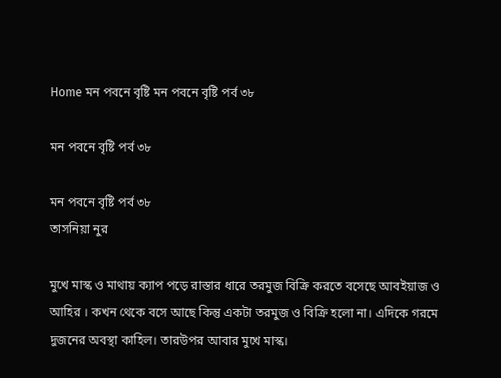Home মন পবনে বৃষ্টি মন পবনে বৃষ্টি পর্ব ৩৮

মন পবনে বৃষ্টি পর্ব ৩৮

মন পবনে বৃষ্টি পর্ব ৩৮
তাসনিয়া নুর

মুখে মাস্ক ও মাথায় ক্যাপ পড়ে রাস্তার ধারে তরমুজ বিক্রি করতে বসেছে আবইয়াজ ও আহির । কখন থেকে বসে আছে কিন্তু একটা তরমুজ ও বিক্রি হলো না। এদিকে গরমে দুজনের অবস্থা কাহিল। তারউপর আবার মুখে মাস্ক।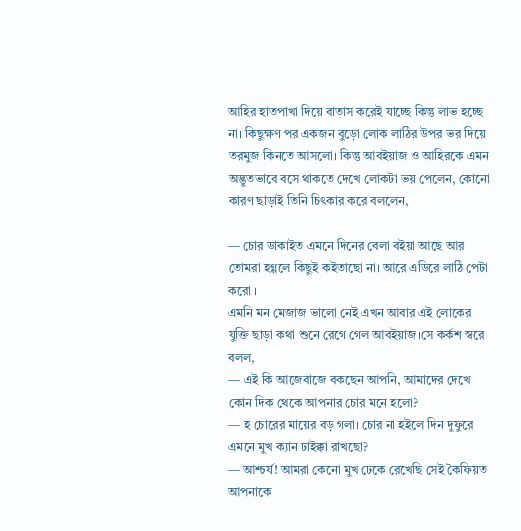আহির হাতপাখা দিয়ে বাতাস করেই যাচ্ছে কিন্তু লাভ হচ্ছে না। কিছুক্ষণ পর একজন বুড়ো লোক লাঠির উপর ভর দিয়ে তরমুজ কিনতে আসলো। কিন্তু আবইয়াজ ও আহিরকে এমন অদ্ভুতভাবে বসে থাকতে দেখে লোকটা ভয় পেলেন, কোনো কারণ ছাড়াই তিনি চিৎকার করে বললেন,

— চোর ডাকাইত এমনে দিনের বেলা বইয়া আছে আর তোমরা হগ্গলে কিছুই কইতাছো না। আরে এডিরে লাঠি পেটা করো ।
এমনি মন মেজাজ ভালো নেই এখন আবার এই লোকের যুক্তি ছাড়া কথা শুনে রেগে গেল আবইয়াজ।সে কর্কশ স্বরে বলল,
— এই কি আজেবাজে বকছেন আপনি, আমাদের দেখে কোন দিক থেকে আপনার চোর মনে হলো?
— হ চোরের মায়ের বড় গলা। চোর না হইলে দিন দুফুরে এমনে মুখ ক্যান ঢাইক্কা রাখছো?
— আশ্চর্য! আমরা কেনো মুখ ঢেকে রেখেছি সেই কৈফিয়ত আপনাকে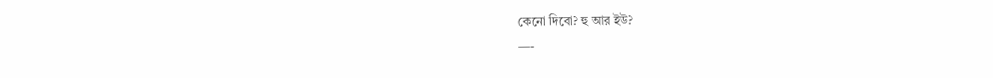কেনো দিবো? হু আর ইউ?
—-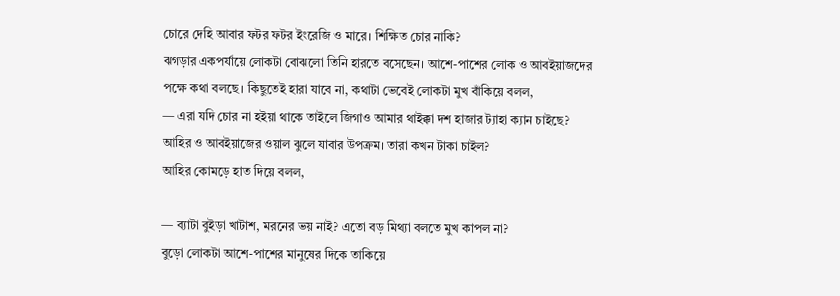চোরে দেহি আবার ফটর ফটর ইংরেজি ও মারে। শিক্ষিত চোর নাকি?
ঝগড়ার একপর্যায়ে লোকটা বোঝলো তিনি হারতে বসেছেন। আশে-পাশের লোক ও আবইয়াজদের পক্ষে কথা বলছে। কিছুতেই হারা যাবে না, কথাটা ভেবেই লোকটা মুখ বাঁকিয়ে বলল,
— এরা যদি চোর না হইয়া থাকে তাইলে জিগাও আমার থাইক্কা দশ হাজার ট্যাহা ক্যান চাইছে?
আহির ও আবইয়াজের ওয়াল ঝুলে যাবার উপক্রম। তারা কখন টাকা চাইল?
আহির কোমড়ে হাত দিয়ে বলল,

— ব্যাটা বুইড়া খাটাশ, মরনের ভয় নাই? এতো বড় মিথ্যা বলতে মুখ কাপল না?
বুড়ো লোকটা আশে-পাশের মানুষের দিকে তাকিয়ে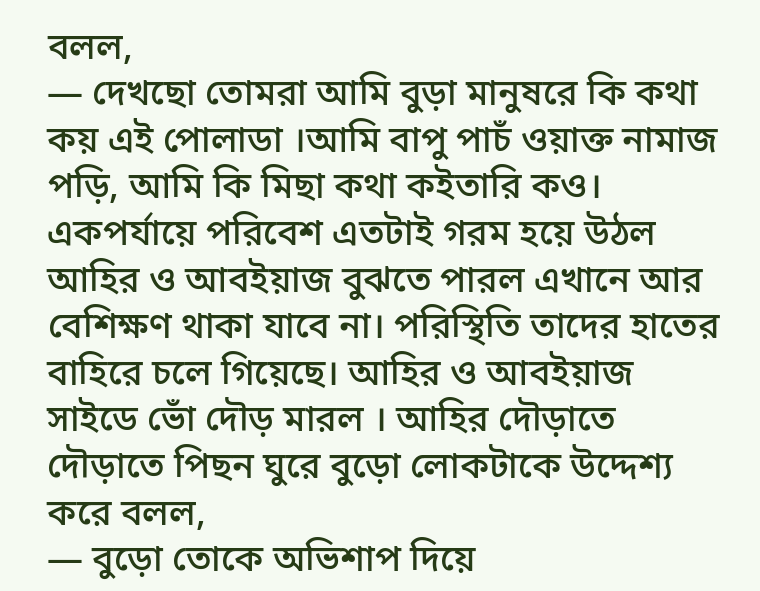বলল,
— দেখছো তোমরা আমি বুড়া মানুষরে কি কথা কয় এই পোলাডা ।আমি বাপু পাচঁ ওয়াক্ত নামাজ পড়ি, আমি কি মিছা কথা কইতারি কও।
একপর্যায়ে পরিবেশ এতটাই গরম হয়ে উঠল আহির ও আবইয়াজ বুঝতে পারল এখানে আর বেশিক্ষণ থাকা যাবে না। পরিস্থিতি তাদের হাতের বাহিরে চলে গিয়েছে। আহির ও আবইয়াজ সাইডে ভোঁ দৌড় মারল । আহির দৌড়াতে দৌড়াতে পিছন ঘুরে বুড়ো লোকটাকে উদ্দেশ্য করে বলল,
— বুড়ো তোকে অভিশাপ দিয়ে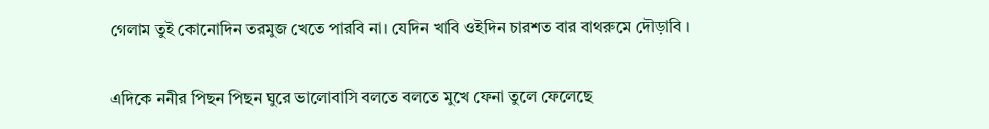গেলাম তুই কোনোদিন তরমুজ খেতে পারবি না। যেদিন খাবি ওইদিন চারশত বার বাথরুমে দৌড়াবি ।

এদিকে ননীর পিছন পিছন ঘুরে ভালোবাসি বলতে বলতে মুখে ফেনা তুলে ফেলেছে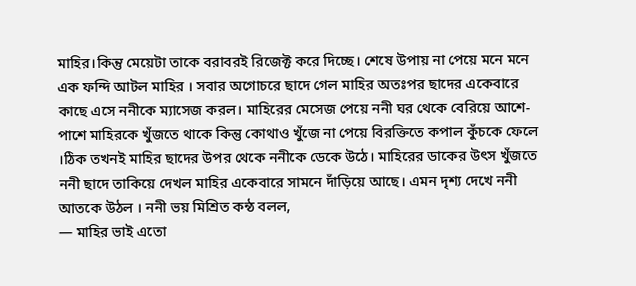মাহির।কিন্তু মেয়েটা তাকে বরাবরই রিজেক্ট করে দিচ্ছে। শেষে উপায় না পেয়ে মনে মনে এক ফন্দি আটল মাহির । সবার অগোচরে ছাদে গেল মাহির অতঃপর ছাদের একেবারে কাছে এসে ননীকে ম্যাসেজ করল। মাহিরের মেসেজ পেয়ে ননী ঘর থেকে বেরিয়ে আশে-পাশে মাহিরকে খুঁজতে থাকে কিন্তু কোথাও খুঁজে না পেয়ে বিরক্তিতে কপাল কুঁচকে ফেলে ।ঠিক তখনই মাহির ছাদের উপর থেকে ননীকে ডেকে উঠে। মাহিরের ডাকের উৎস খুঁজতে ননী ছাদে তাকিয়ে দেখল মাহির একেবারে সামনে দাঁড়িয়ে আছে। এমন দৃশ্য দেখে ননী আতকে উঠল । ননী ভয় মিশ্রিত কন্ঠ বলল,
— মাহির ভাই এতো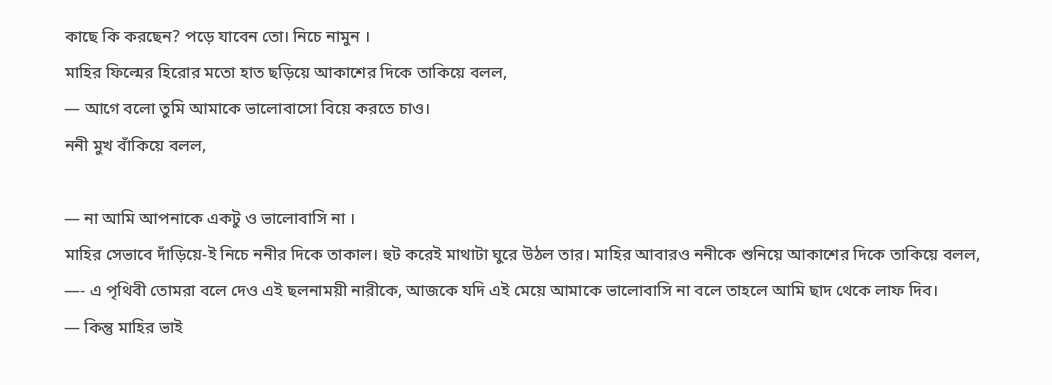কাছে কি করছেন? পড়ে যাবেন তো। নিচে নামুন ।
মাহির ফিল্মের হিরোর মতো হাত ছড়িয়ে আকাশের দিকে তাকিয়ে বলল,
— আগে বলো তুমি আমাকে ভালোবাসো বিয়ে করতে চাও।
ননী মুখ বাঁকিয়ে বলল,

— না আমি আপনাকে একটু ও ভালোবাসি না ।
মাহির সেভাবে দাঁড়িয়ে-ই নিচে ননীর দিকে তাকাল। হুট করেই মাথাটা ঘুরে উঠল তার। মাহির আবারও ননীকে শুনিয়ে আকাশের দিকে তাকিয়ে বলল,
—- এ পৃথিবী তোমরা বলে দেও এই ছলনাময়ী নারীকে, আজকে যদি এই মেয়ে আমাকে ভালোবাসি না বলে তাহলে আমি ছাদ থেকে লাফ দিব।
— কিন্তু মাহির ভাই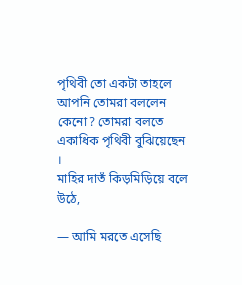পৃথিবী তো একটা তাহলে আপনি তোমরা বললেন কেনো? তোমরা বলতে একাধিক পৃথিবী বুঝিয়েছেন ।
মাহির দাতঁ কিড়মিড়িয়ে বলে উঠে,

— আমি মরতে এসেছি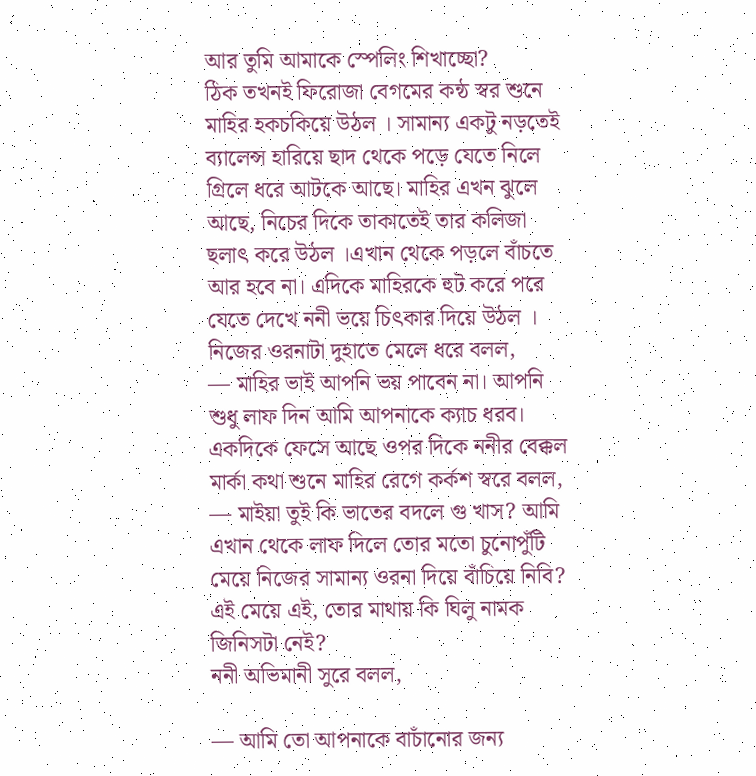আর তুমি আমাকে স্পেলিং শিখাচ্ছো?
ঠিক তখনই ফিরোজা বেগমের কন্ঠ স্বর শুনে মাহির হকচকিয়ে উঠল । সামান্য একটু নড়তেই ব্যালেন্স হারিয়ে ছাদ থেকে পড়ে যেতে নিলে গ্রিলে ধরে আটকে আছে। মাহির এখন ঝুলে আছে, নিচের দিকে তাকাতেই তার কলিজা ছলাৎ করে উঠল ।এখান থেকে পড়লে বাঁচতে আর হবে না। এদিকে মাহিরকে হুট করে পরে যেতে দেখে ননী ভয়ে চিৎকার দিয়ে উঠল । নিজের ওরনাটা দুহাতে মেলে ধরে বলল,
— মাহির ভাই আপনি ভয় পাবেন না। আপনি শুধু লাফ দিন আমি আপনাকে ক্যাচ ধরব।
একদিকে ফেসে আছে ওপর দিকে ননীর বেক্কল মার্কা কথা শুনে মাহির রেগে কর্কশ স্বরে বলল,
— মাইয়া তুই কি ভাতের বদলে গু খাস? আমি এখান থেকে লাফ দিলে তোর মতো চুনোপুঁটি মেয়ে নিজের সামান্য ওরনা দিয়ে বাঁচিয়ে নিবি? এই মেয়ে এই, তোর মাথায় কি ঘিলু নামক জিনিসটা নেই?
ননী অভিমানী সুরে বলল,

— আমি তো আপনাকে বাচাঁনোর জন্য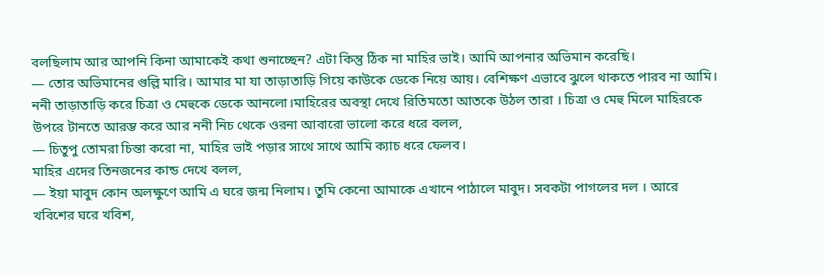বলছিলাম আর আপনি কিনা আমাকেই কথা শুনাচ্ছেন? এটা কিন্তু ঠিক না মাহির ভাই। আমি আপনার অভিমান করেছি।
— তোর অভিমানের গুল্লি মারি। আমার মা যা তাড়াতাড়ি গিয়ে কাউকে ডেকে নিয়ে আয়। বেশিক্ষণ এভাবে ঝুলে থাকতে পারব না আমি।
ননী তাড়াতাড়ি করে চিত্রা ও মেহুকে ডেকে আনলো।মাহিরের অবস্থা দেখে রিতিমতো আতকে উঠল তারা । চিত্রা ও মেহু মিলে মাহিরকে উপরে টানতে আরম্ভ করে আর ননী নিচ থেকে ওরনা আবারো ভালো করে ধরে বলল,
— চিতুপু তোমরা চিন্তা করো না, মাহির ভাই পড়ার সাথে সাথে আমি ক্যাচ ধরে ফেলব।
মাহির এদের তিনজনের কান্ড দেখে বলল,
— ইয়া মাবুদ কোন অলক্ষুণে আমি এ ঘরে জন্ম নিলাম। তুমি কেনো আমাকে এখানে পাঠালে মাবুদ। সবকটা পাগলের দল । আরে খবিশের ঘরে খবিশ,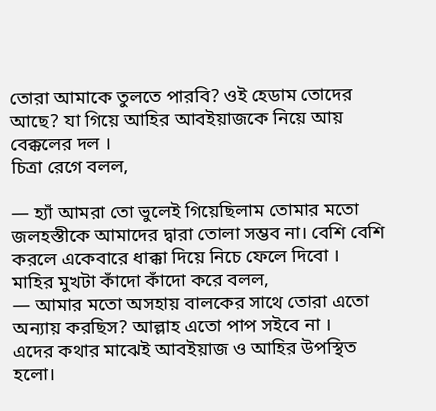তোরা আমাকে তুলতে পারবি? ওই হেডাম তোদের আছে? যা গিয়ে আহির আবইয়াজকে নিয়ে আয় বেক্কলের দল ।
চিত্রা রেগে বলল,

— হ্যাঁ আমরা তো ভুলেই গিয়েছিলাম তোমার মতো জলহস্তীকে আমাদের দ্বারা তোলা সম্ভব না। বেশি বেশি করলে একেবারে ধাক্কা দিয়ে নিচে ফেলে দিবো ।
মাহির মুখটা কাঁদো কাঁদো করে বলল,
— আমার মতো অসহায় বালকের সাথে তোরা এতো অন্যায় করছিস? আল্লাহ এতো পাপ সইবে না ।
এদের কথার মাঝেই আবইয়াজ ও আহির উপস্থিত হলো।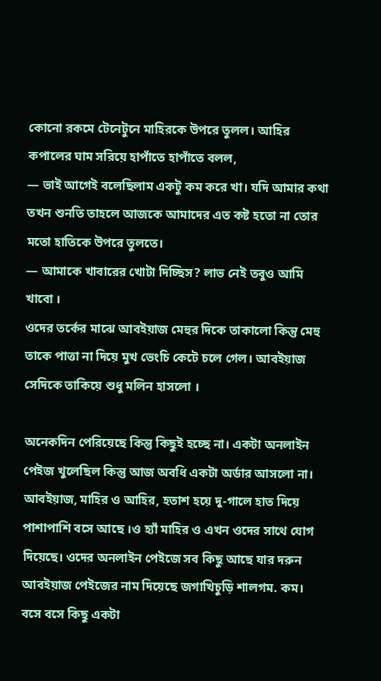কোনো রকমে টেনেটুনে মাহিরকে উপরে তুলল। আহির কপালের ঘাম সরিয়ে হাপাঁতে হাপাঁতে বলল,
— ভাই আগেই বলেছিলাম একটু কম করে খা। যদি আমার কথা তখন শুনতি তাহলে আজকে আমাদের এত কষ্ট হতো না তোর মতো হাতিকে উপরে তুলতে।
— আমাকে খাবারের খোটা দিচ্ছিস? লাভ নেই তবুও আমি খাবো ।
ওদের তর্কের মাঝে আবইয়াজ মেহুর দিকে তাকালো কিন্তু মেহু তাকে পাত্তা না দিয়ে মুখ ভেংচি কেটে চলে গেল। আবইয়াজ সেদিকে তাকিয়ে শুধু মলিন হাসলো ।

অনেকদিন পেরিয়েছে কিন্তু কিছুই হচ্ছে না। একটা অনলাইন পেইজ খুলেছিল কিন্তু আজ অবধি একটা অর্ডার আসলো না। আবইয়াজ, মাহির ও আহির, হতাশ হয়ে দু-গালে হাত দিয়ে পাশাপাশি বসে আছে ।ও হ্যাঁ মাহির ও এখন ওদের সাথে যোগ দিয়েছে। ওদের অনলাইন পেইজে সব কিছু আছে যার দরুন আবইয়াজ পেইজের নাম দিয়েছে জগাখিচুড়ি শালগম. কম।
বসে বসে কিছু একটা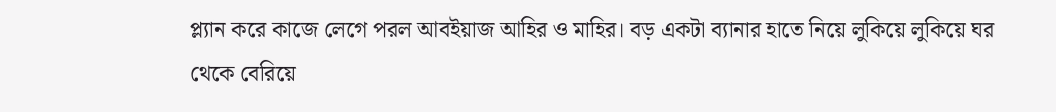প্ল্যান করে কাজে লেগে পরল আবইয়াজ আহির ও মাহির। বড় একটা ব্যানার হাতে নিয়ে লুকিয়ে লুকিয়ে ঘর থেকে বেরিয়ে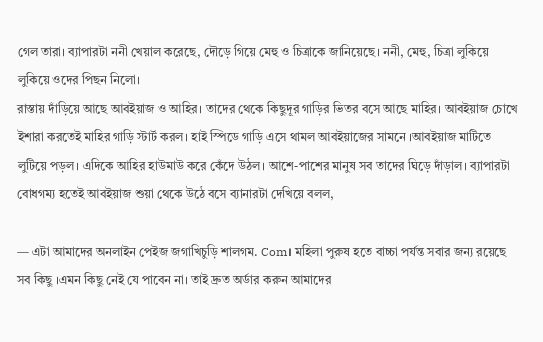গেল তারা। ব্যাপারটা ননী খেয়াল করেছে, দৌড়ে গিয়ে মেহু ও চিত্রাকে জানিয়েছে। ননী, মেহু, চিত্রা লুকিয়ে লুকিয়ে ওদের পিছন নিলো।
রাস্তায় দাঁড়িয়ে আছে আবইয়াজ ও আহির। তাদের থেকে কিছুদূর গাড়ির ভিতর বসে আছে মাহির। আবইয়াজ চোখে ইশারা করতেই মাহির গাড়ি স্টার্ট করল। হাই স্পিডে গাড়ি এসে থামল আবইয়াজের সামনে ।আবইয়াজ মাটিতে লুটিয়ে পড়ল। এদিকে আহির হাউমাউ করে কেঁদে উঠল। আশে-পাশের মানুষ সব তাদের ঘিড়ে দাঁড়াল। ব্যাপারটা বোধগম্য হতেই আবইয়াজ শুয়া থেকে উঠে বসে ব্যানারটা দেখিয়ে বলল,

— এটা আমাদের অনলাইন পেইজ জগাখিচুড়ি শালগম. Com। মহিলা পুরুষ হতে বাচ্চা পর্যন্ত সবার জন্য রয়েছে সব কিছু ।এমন কিছু নেই যে পাবেন না। তাই দ্রুত অর্ডার করুন আমাদের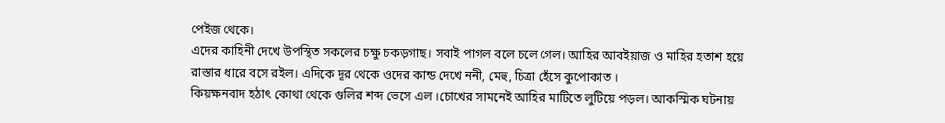পেইজ থেকে।
এদের কাহিনী দেখে উপস্থিত সকলের চক্ষু চকড়গাছ। সবাই পাগল বলে চলে গেল। আহির আবইয়াজ ও মাহির হতাশ হয়ে রাস্তার ধারে বসে রইল। এদিকে দূর থেকে ওদের কান্ড দেখে ননী, মেহু, চিত্রা হেঁসে কুপোকাত ।
কিয়ক্ষনবাদ হঠাৎ কোথা থেকে গুলির শব্দ ভেসে এল ।চোখের সামনেই আহির মাটিতে লুটিয়ে পড়ল। আকস্মিক ঘটনায়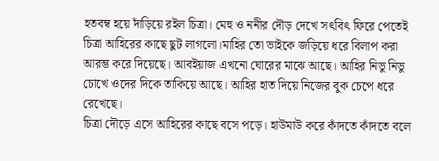হতবম্ব হয়ে দাঁড়িয়ে রইল চিত্রা। মেহু ও ননীর দৌড় দেখে সৎবিৎ ফিরে পেতেই চিত্রা আহিরের কাছে ছুট লাগলো।মাহির তো ভাইকে জড়িয়ে ধরে বিলাপ করা আরম্ভ করে দিয়েছে। আবইয়াজ এখনো ঘোরের মাঝে আছে। আহির নিভু নিভু চোখে ওদের দিকে তাকিয়ে আছে। আহির হাত দিয়ে নিজের বুক চেপে ধরে রেখেছে।
চিত্রা দৌড়ে এসে আহিরের কাছে বসে পড়ে। হাউমাউ করে কাঁদতে কাঁদতে বলে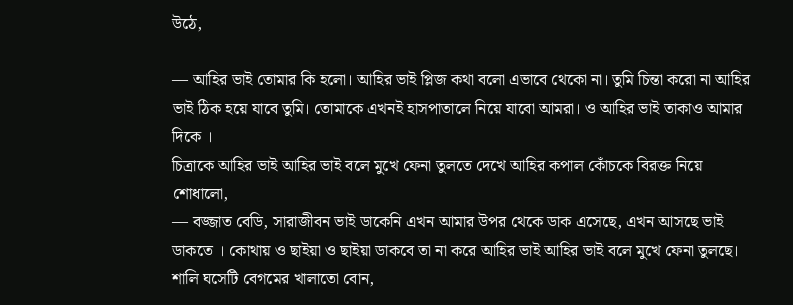উঠে,

— আহির ভাই তোমার কি হলো। আহির ভাই প্লিজ কথা বলো এভাবে থেকো না। তুমি চিন্তা করো না আহির ভাই ঠিক হয়ে যাবে তুমি। তোমাকে এখনই হাসপাতালে নিয়ে যাবো আমরা। ও আহির ভাই তাকাও আমার দিকে ।
চিত্রাকে আহির ভাই আহির ভাই বলে মুখে ফেনা তুলতে দেখে আহির কপাল কোঁচকে বিরক্ত নিয়ে শোধালো,
— বজ্জাত বেডি, সারাজীবন ভাই ডাকেনি এখন আমার উপর থেকে ডাক এসেছে, এখন আসছে ভাই ডাকতে । কোথায় ও ছাইয়া ও ছাইয়া ডাকবে তা না করে আহির ভাই আহির ভাই বলে মুখে ফেনা তুলছে। শালি ঘসেটি বেগমের খালাতো বোন,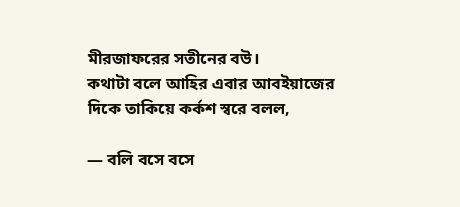মীরজাফরের সতীনের বউ।
কথাটা বলে আহির এবার আবইয়াজের দিকে তাকিয়ে কর্কশ স্বরে বলল,

— বলি বসে বসে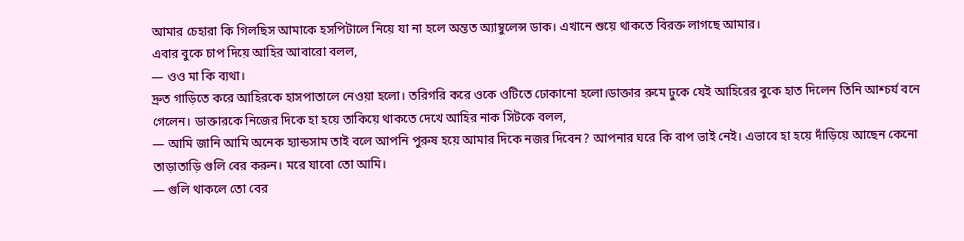আমার চেহারা কি গিলছিস আমাকে হসপিটালে নিয়ে যা না হলে অন্তত অ্যাম্বুলেন্স ডাক। এখানে শুয়ে থাকতে বিরক্ত লাগছে আমার।
এবার বুকে চাপ দিয়ে আহির আবারো বলল,
— ওও মা কি ব্যথা।
দ্রুত গাড়িতে করে আহিরকে হাসপাতালে নেওয়া হলো। তরিগরি করে ওকে ওটিতে ঢোকানো হলো।ডাক্তার রুমে ঢুকে যেই আহিরের বুকে হাত দিলেন তিনি আশ্চর্য বনে গেলেন। ডাক্তারকে নিজের দিকে হা হয়ে তাকিয়ে থাকতে দেখে আহির নাক সিটকে বলল,
— আমি জানি আমি অনেক হ্যান্ডসাম তাই বলে আপনি পুরুষ হয়ে আমার দিকে নজর দিবেন? আপনার ঘরে কি বাপ ভাই নেই। এভাবে হা হয়ে দাঁড়িয়ে আছেন কেনো তাড়াতাড়ি গুলি বের করুন। মরে যাবো তো আমি।
— গুলি থাকলে তো বের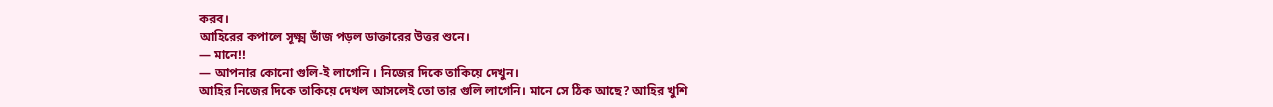করব।
আহিরের কপালে সূক্ষ্ম ভাঁজ পড়ল ডাক্তারের উত্তর শুনে।
— মানে!!
— আপনার কোনো গুলি-ই লাগেনি । নিজের দিকে তাকিয়ে দেখুন।
আহির নিজের দিকে তাকিয়ে দেখল আসলেই তো তার গুলি লাগেনি। মানে সে ঠিক আছে? আহির খুশি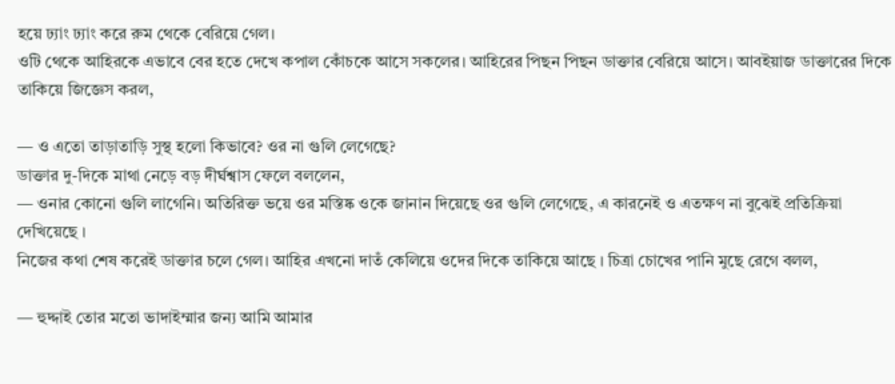হয়ে ঢ্যাং ঢ্যাং করে রুম থেকে বেরিয়ে গেল।
ওটি থেকে আহিরকে এভাবে বের হতে দেখে কপাল কোঁচকে আসে সকলের। আহিরের পিছন পিছন ডাক্তার বেরিয়ে আসে। আবইয়াজ ডাক্তারের দিকে তাকিয়ে জিজ্ঞেস করল,

— ও এতো তাড়াতাড়ি সুস্থ হলো কিভাবে? ওর না গুলি লেগেছে?
ডাক্তার দু-দিকে মাথা নেড়ে বড় দীর্ঘশ্বাস ফেলে বললেন,
— ওনার কোনো গুলি লাগেনি। অতিরিক্ত ভয়ে ওর মস্তিষ্ক ওকে জানান দিয়েছে ওর গুলি লেগেছে, এ কারনেই ও এতক্ষণ না বুঝেই প্রতিক্রিয়া দেখিয়েছে ।
নিজের কথা শেষ করেই ডাক্তার চলে গেল। আহির এখনো দাতঁ কেলিয়ে ওদের দিকে তাকিয়ে আছে । চিত্রা চোখের পানি মুছে রেগে বলল,

— হুদ্দাই তোর মতো ভাদাইম্মার জন্য আমি আমার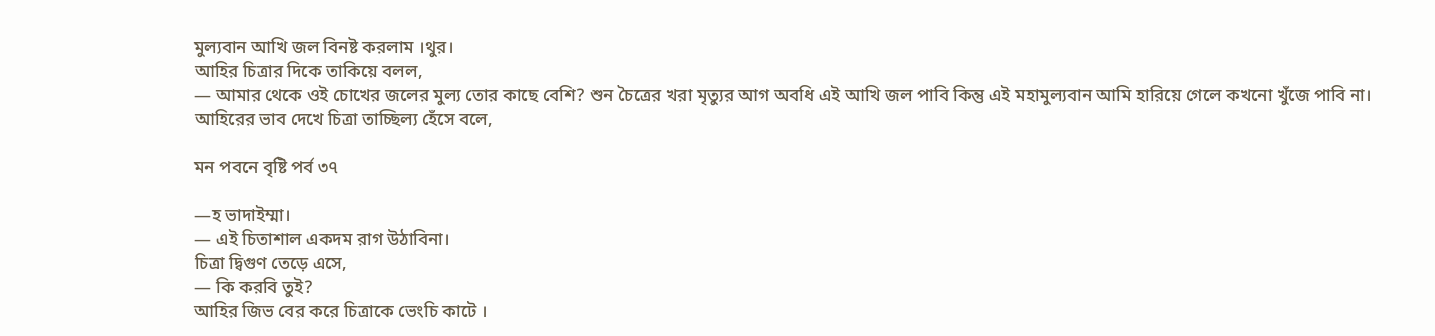মুল্যবান আখি জল বিনষ্ট করলাম ।থুর।
আহির চিত্রার দিকে তাকিয়ে বলল,
— আমার থেকে ওই চোখের জলের মুল্য তোর কাছে বেশি? শুন চৈত্রের খরা মৃত্যুর আগ অবধি এই আখি জল পাবি কিন্তু এই মহামুল্যবান আমি হারিয়ে গেলে কখনো খুঁজে পাবি না।
আহিরের ভাব দেখে চিত্রা তাচ্ছিল্য হেঁসে বলে,

মন পবনে বৃষ্টি পর্ব ৩৭

—হ ভাদাইম্মা।
— এই চিতাশাল একদম রাগ উঠাবিনা।
চিত্রা দ্বিগুণ তেড়ে এসে,
— কি করবি তুই?
আহির জিভ বের করে চিত্রাকে ভেংচি কাটে ।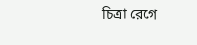চিত্রা রেগে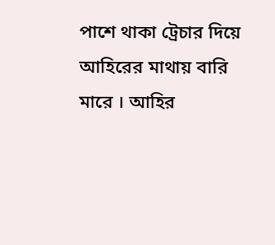পাশে থাকা ট্রেচার দিয়ে আহিরের মাথায় বারি মারে । আহির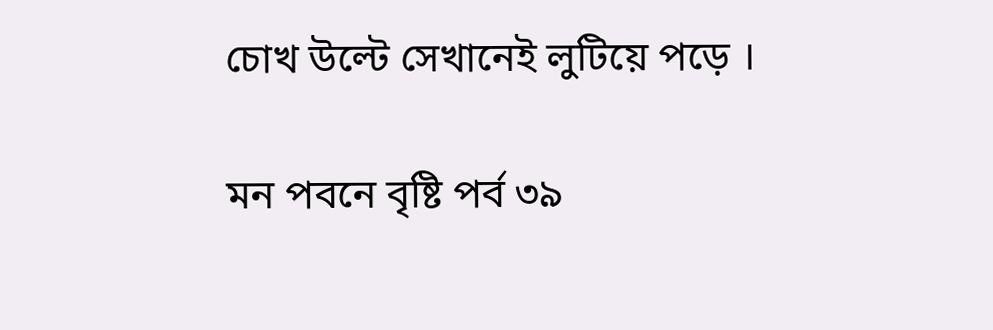চোখ উল্টে সেখানেই লুটিয়ে পড়ে ।

মন পবনে বৃষ্টি পর্ব ৩৯